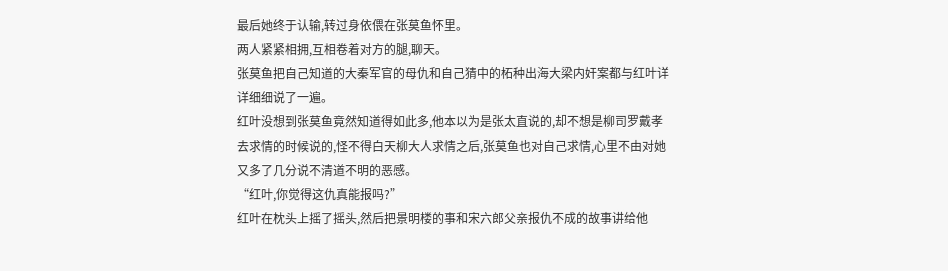最后她终于认输,转过身依偎在张莫鱼怀里。
两人紧紧相拥,互相卷着对方的腿,聊天。
张莫鱼把自己知道的大秦军官的母仇和自己猜中的柘种出海大梁内奸案都与红叶详详细细说了一遍。
红叶没想到张莫鱼竟然知道得如此多,他本以为是张太直说的,却不想是柳司罗戴孝去求情的时候说的,怪不得白天柳大人求情之后,张莫鱼也对自己求情,心里不由对她又多了几分说不清道不明的恶感。
“红叶,你觉得这仇真能报吗?”
红叶在枕头上摇了摇头,然后把景明楼的事和宋六郎父亲报仇不成的故事讲给他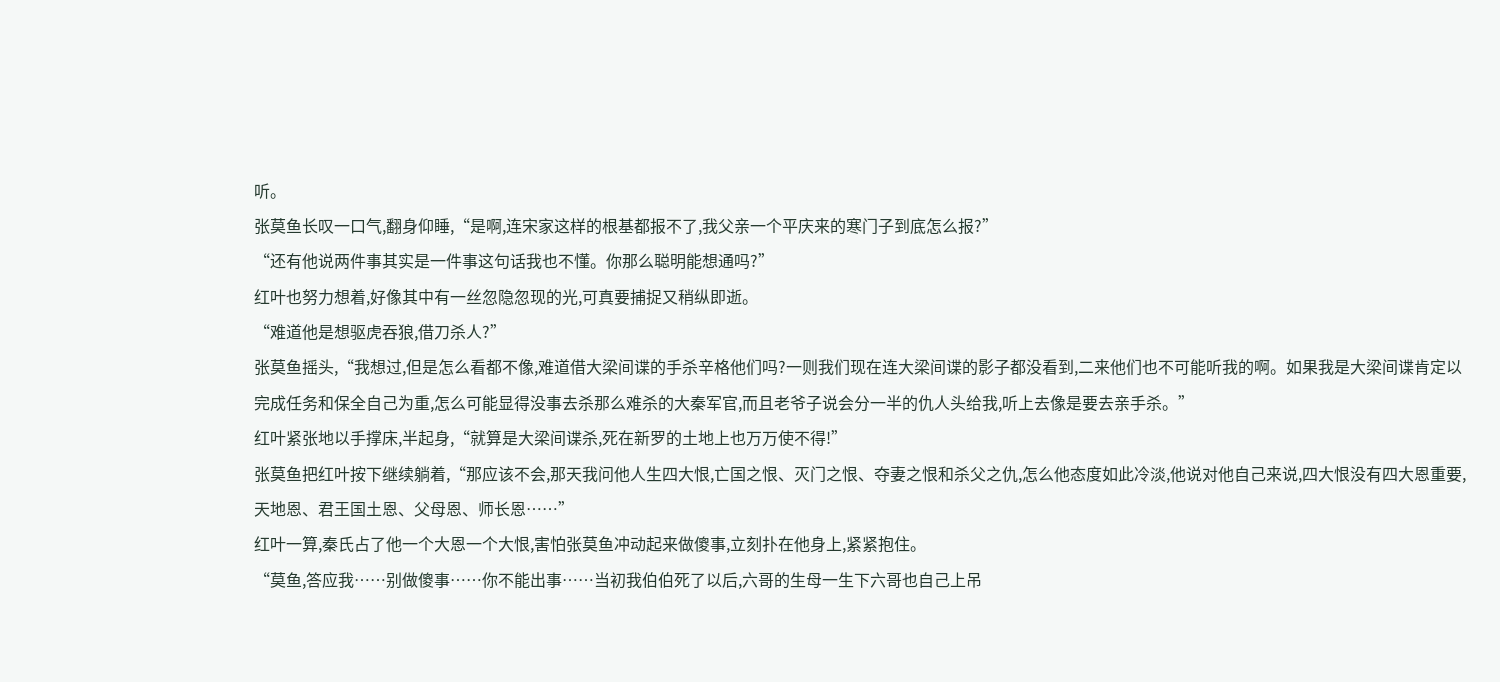听。
张莫鱼长叹一口气,翻身仰睡,“是啊,连宋家这样的根基都报不了,我父亲一个平庆来的寒门子到底怎么报?”
“还有他说两件事其实是一件事这句话我也不懂。你那么聪明能想通吗?”
红叶也努力想着,好像其中有一丝忽隐忽现的光,可真要捕捉又稍纵即逝。
“难道他是想驱虎吞狼,借刀杀人?”
张莫鱼摇头,“我想过,但是怎么看都不像,难道借大梁间谍的手杀辛格他们吗?一则我们现在连大梁间谍的影子都没看到,二来他们也不可能听我的啊。如果我是大梁间谍肯定以完成任务和保全自己为重,怎么可能显得没事去杀那么难杀的大秦军官,而且老爷子说会分一半的仇人头给我,听上去像是要去亲手杀。”
红叶紧张地以手撑床,半起身,“就算是大梁间谍杀,死在新罗的土地上也万万使不得!”
张莫鱼把红叶按下继续躺着,“那应该不会,那天我问他人生四大恨,亡国之恨、灭门之恨、夺妻之恨和杀父之仇,怎么他态度如此冷淡,他说对他自己来说,四大恨没有四大恩重要,天地恩、君王国土恩、父母恩、师长恩……”
红叶一算,秦氏占了他一个大恩一个大恨,害怕张莫鱼冲动起来做傻事,立刻扑在他身上,紧紧抱住。
“莫鱼,答应我……别做傻事……你不能出事……当初我伯伯死了以后,六哥的生母一生下六哥也自己上吊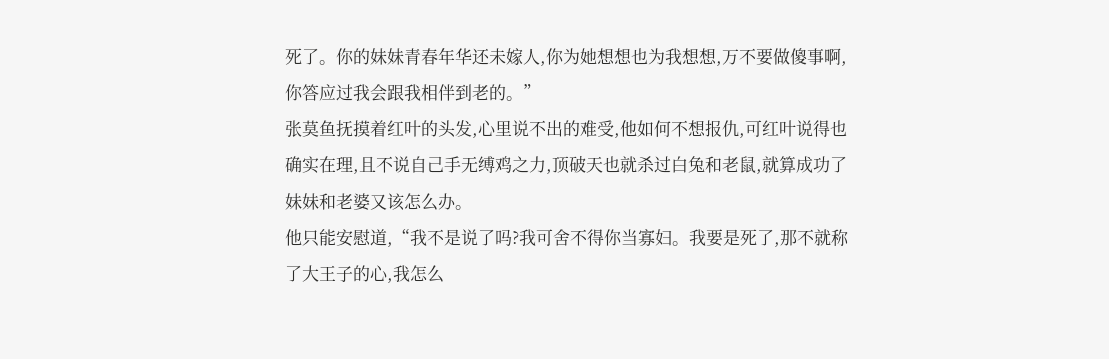死了。你的妹妹青春年华还未嫁人,你为她想想也为我想想,万不要做傻事啊,你答应过我会跟我相伴到老的。”
张莫鱼抚摸着红叶的头发,心里说不出的难受,他如何不想报仇,可红叶说得也确实在理,且不说自己手无缚鸡之力,顶破天也就杀过白兔和老鼠,就算成功了妹妹和老婆又该怎么办。
他只能安慰道,“我不是说了吗?我可舍不得你当寡妇。我要是死了,那不就称了大王子的心,我怎么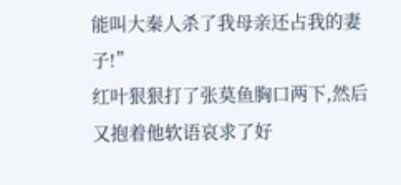能叫大秦人杀了我母亲还占我的妻子!”
红叶狠狠打了张莫鱼胸口两下,然后又抱着他软语哀求了好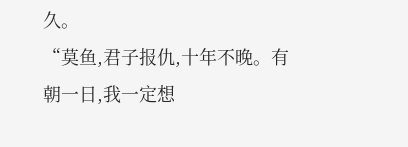久。
“莫鱼,君子报仇,十年不晚。有朝一日,我一定想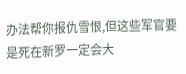办法帮你报仇雪恨,但这些军官要是死在新罗一定会大